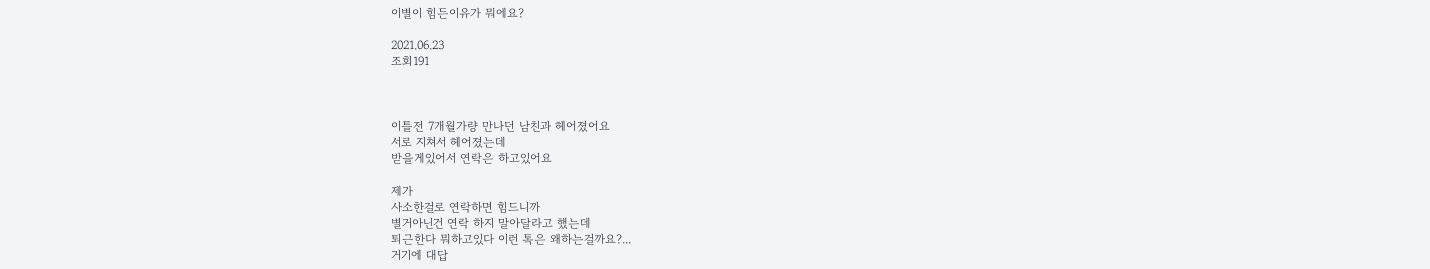이별이 힘든이유가 뭐에요?

2021.06.23
조회191



이틀전 7개월가량 만나던 남친과 헤어졌어요
서로 지쳐서 헤어졌는데
받을게있어서 연락은 하고있어요

제가
사소한걸로 연락하면 힘드니까
별거아닌건 연락 하지 말아달라고 했는데
퇴근한다 뭐하고있다 이런 톡은 왜하는걸까요?...
거기에 대답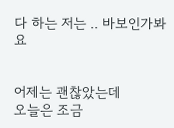다 하는 저는 .. 바보인가봐요


어제는 괜찮았는데
오늘은 조금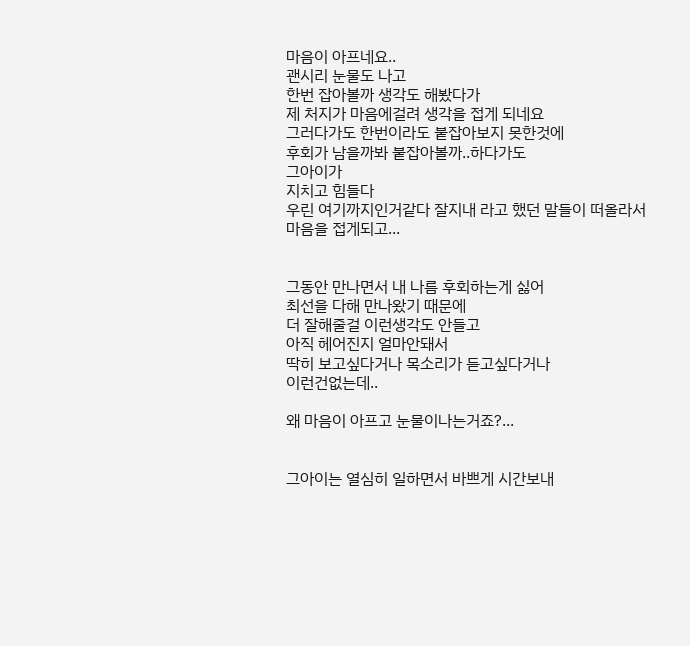마음이 아프네요..
괜시리 눈물도 나고
한번 잡아볼까 생각도 해봤다가
제 처지가 마음에걸려 생각을 접게 되네요
그러다가도 한번이라도 붙잡아보지 못한것에
후회가 남을까봐 붙잡아볼까..하다가도
그아이가
지치고 힘들다
우린 여기까지인거같다 잘지내 라고 했던 말들이 떠올라서
마음을 접게되고...


그동안 만나면서 내 나름 후회하는게 싫어
최선을 다해 만나왔기 때문에
더 잘해줄걸 이런생각도 안들고
아직 헤어진지 얼마안돼서
딱히 보고싶다거나 목소리가 듣고싶다거나
이런건없는데..

왜 마음이 아프고 눈물이나는거죠?...


그아이는 열심히 일하면서 바쁘게 시간보내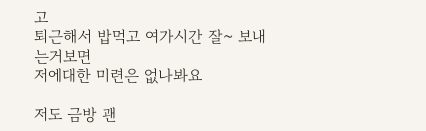고
퇴근해서 밥먹고 여가시간 잘~ 보내는거보면
저에대한 미련은 없나봐요

저도 금방 괜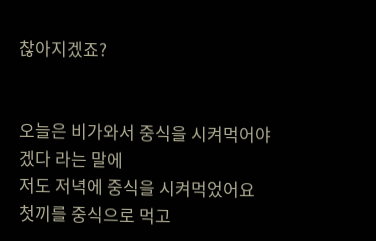찮아지겠죠?


오늘은 비가와서 중식을 시켜먹어야겠다 라는 말에
저도 저녁에 중식을 시켜먹었어요
첫끼를 중식으로 먹고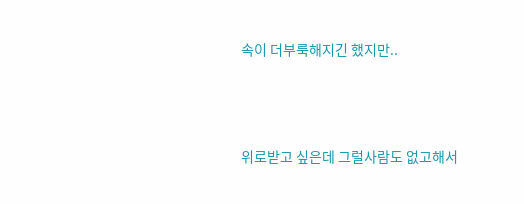속이 더부룩해지긴 했지만..




위로받고 싶은데 그럴사람도 없고해서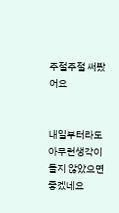주절주절 써봤어요


내일부터라도 아무런생각이 들지 않았으면 좋겠네요